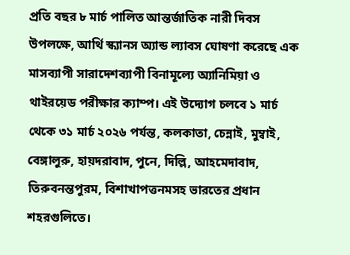প্রতি বছর ৮ মার্চ পালিত আন্তর্জাতিক নারী দিবস উপলক্ষে, আর্থি স্ক্যানস অ্যান্ড ল্যাবস ঘোষণা করেছে এক মাসব্যাপী সারাদেশব্যাপী বিনামূল্যে অ্যানিমিয়া ও থাইরয়েড পরীক্ষার ক্যাম্প। এই উদ্যোগ চলবে ১ মার্চ থেকে ৩১ মার্চ ২০২৬ পর্যন্ত, কলকাতা, চেন্নাই, মুম্বাই, বেঙ্গালুরু, হায়দরাবাদ, পুনে, দিল্লি, আহমেদাবাদ, তিরুবনন্তপুরম, বিশাখাপত্তনমসহ ভারতের প্রধান শহরগুলিতে।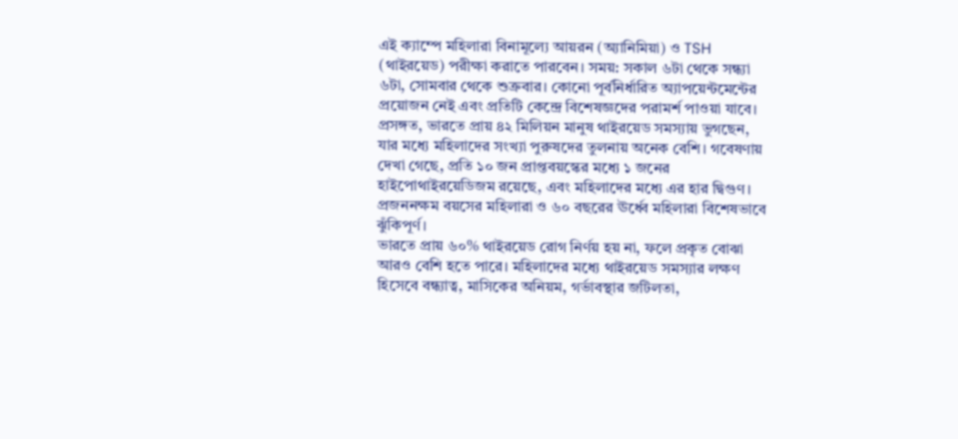এই ক্যাম্পে মহিলারা বিনামূল্যে আয়রন (অ্যানিমিয়া) ও TSH (থাইরয়েড) পরীক্ষা করাতে পারবেন। সময়: সকাল ৬টা থেকে সন্ধ্যা ৬টা, সোমবার থেকে শুক্রবার। কোনো পূর্বনির্ধারিত অ্যাপয়েন্টমেন্টের প্রয়োজন নেই এবং প্রতিটি কেন্দ্রে বিশেষজ্ঞদের পরামর্শ পাওয়া যাবে।
প্রসঙ্গত, ভারতে প্রায় ৪২ মিলিয়ন মানুষ থাইরয়েড সমস্যায় ভুগছেন, যার মধ্যে মহিলাদের সংখ্যা পুরুষদের তুলনায় অনেক বেশি। গবেষণায় দেখা গেছে, প্রতি ১০ জন প্রাপ্তবয়স্কের মধ্যে ১ জনের হাইপোথাইরয়েডিজম রয়েছে, এবং মহিলাদের মধ্যে এর হার দ্বিগুণ। প্রজননক্ষম বয়সের মহিলারা ও ৬০ বছরের ঊর্ধ্বে মহিলারা বিশেষভাবে ঝুঁকিপূর্ণ।
ভারতে প্রায় ৬০% থাইরয়েড রোগ নির্ণয় হয় না, ফলে প্রকৃত বোঝা আরও বেশি হতে পারে। মহিলাদের মধ্যে থাইরয়েড সমস্যার লক্ষণ হিসেবে বন্ধ্যাত্ব, মাসিকের অনিয়ম, গর্ভাবস্থার জটিলতা,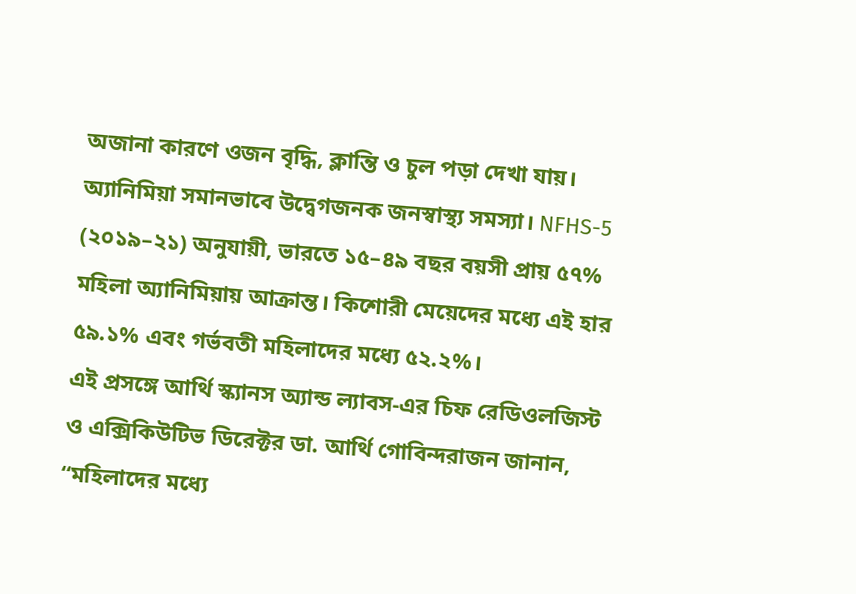অজানা কারণে ওজন বৃদ্ধি, ক্লান্তি ও চুল পড়া দেখা যায়।
অ্যানিমিয়া সমানভাবে উদ্বেগজনক জনস্বাস্থ্য সমস্যা। NFHS-5 (২০১৯–২১) অনুযায়ী, ভারতে ১৫–৪৯ বছর বয়সী প্রায় ৫৭% মহিলা অ্যানিমিয়ায় আক্রান্ত। কিশোরী মেয়েদের মধ্যে এই হার ৫৯.১% এবং গর্ভবতী মহিলাদের মধ্যে ৫২.২%।
এই প্রসঙ্গে আর্থি স্ক্যানস অ্যান্ড ল্যাবস-এর চিফ রেডিওলজিস্ট ও এক্সিকিউটিভ ডিরেক্টর ডা. আর্থি গোবিন্দরাজন জানান, “মহিলাদের মধ্যে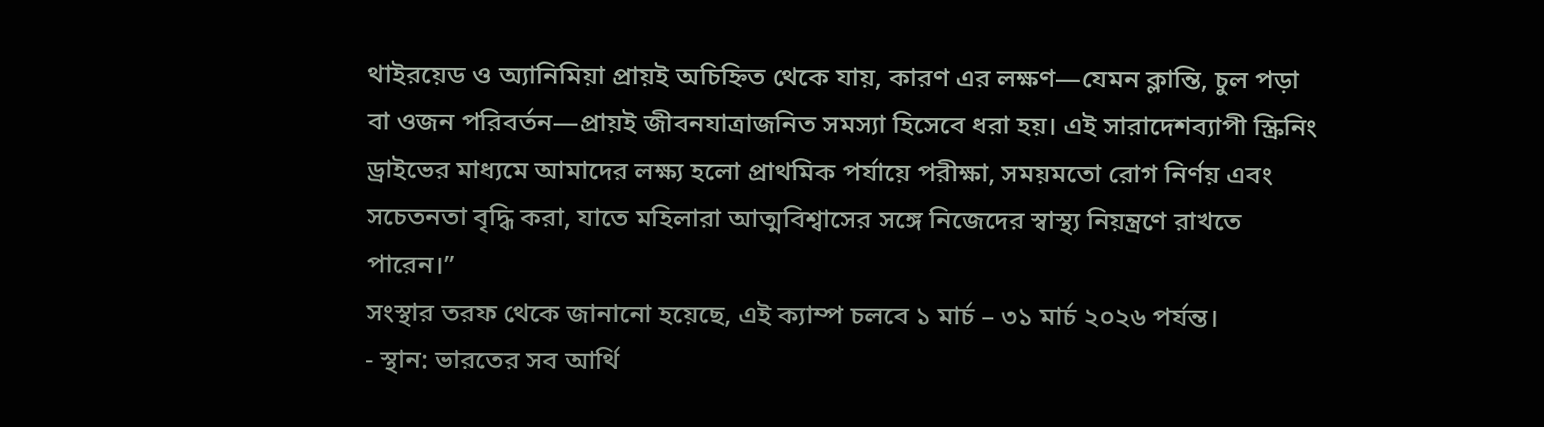থাইরয়েড ও অ্যানিমিয়া প্রায়ই অচিহ্নিত থেকে যায়, কারণ এর লক্ষণ—যেমন ক্লান্তি, চুল পড়া বা ওজন পরিবর্তন—প্রায়ই জীবনযাত্রাজনিত সমস্যা হিসেবে ধরা হয়। এই সারাদেশব্যাপী স্ক্রিনিং ড্রাইভের মাধ্যমে আমাদের লক্ষ্য হলো প্রাথমিক পর্যায়ে পরীক্ষা, সময়মতো রোগ নির্ণয় এবং সচেতনতা বৃদ্ধি করা, যাতে মহিলারা আত্মবিশ্বাসের সঙ্গে নিজেদের স্বাস্থ্য নিয়ন্ত্রণে রাখতে পারেন।”
সংস্থার তরফ থেকে জানানো হয়েছে, এই ক্যাম্প চলবে ১ মার্চ – ৩১ মার্চ ২০২৬ পর্যন্ত।
- স্থান: ভারতের সব আর্থি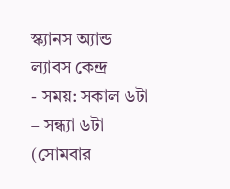স্ক্যানস অ্যান্ড ল্যাবস কেন্দ্র
- সময়: সকাল ৬টা – সন্ধ্যা ৬টা (সোমবার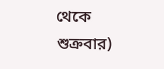থেকে শুক্রবার)